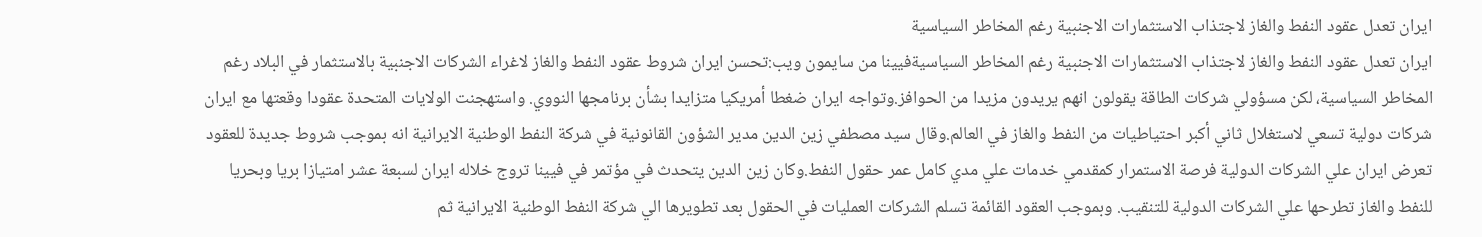ايران تعدل عقود النفط والغاز لاجتذاب الاستثمارات الاجنبية رغم المخاطر السياسية
ايران تعدل عقود النفط والغاز لاجتذاب الاستثمارات الاجنبية رغم المخاطر السياسيةفيينا من سايمون ويب:تحسن ايران شروط عقود النفط والغاز لاغراء الشركات الاجنبية بالاستثمار في البلاد رغم المخاطر السياسية، لكن مسؤولي شركات الطاقة يقولون انهم يريدون مزيدا من الحوافز.وتواجه ايران ضغطا أمريكيا متزايدا بشأن برنامجها النووي. واستهجنت الولايات المتحدة عقودا وقعتها مع ايران شركات دولية تسعي لاستغلال ثاني أكبر احتياطيات من النفط والغاز في العالم.وقال سيد مصطفي زين الدين مدير الشؤون القانونية في شركة النفط الوطنية الايرانية انه بموجب شروط جديدة للعقود تعرض ايران علي الشركات الدولية فرصة الاستمرار كمقدمي خدمات علي مدي كامل عمر حقول النفط.وكان زين الدين يتحدث في مؤتمر في فيينا تروج خلاله ايران لسبعة عشر امتيازا بريا وبحريا للنفط والغاز تطرحها علي الشركات الدولية للتنقيب. وبموجب العقود القائمة تسلم الشركات العمليات في الحقول بعد تطويرها الي شركة النفط الوطنية الايرانية ثم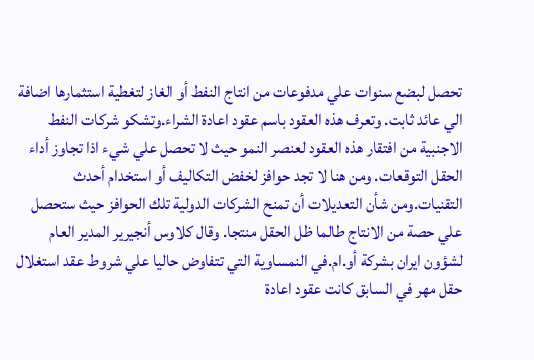تحصل لبضع سنوات علي مدفوعات من انتاج النفط أو الغاز لتغطية استثمارها اضافة الي عائد ثابت. وتعرف هذه العقود باسم عقود اعادة الشراء.وتشكو شركات النفط الاجنبية من افتقار هذه العقود لعنصر النمو حيث لا تحصل علي شيء اذا تجاوز أداء الحقل التوقعات. ومن هنا لا تجد حوافز لخفض التكاليف أو استخدام أحدث التقنيات.ومن شأن التعديلات أن تمنح الشركات الدولية تلك الحوافز حيث ستحصل علي حصة من الانتاج طالما ظل الحقل منتجا. وقال كلاوس أنجيرير المدير العام لشؤون ايران بشركة أو.ام.في النمساوية التي تتفاوض حاليا علي شروط عقد استغلال حقل مهر في السابق كانت عقود اعادة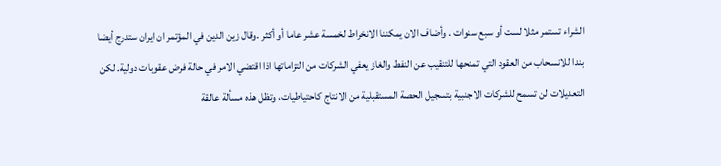الشراء تستمر مثلا لست أو سبع سنوات . وأضاف الان يمكننا الانخراط لخمسة عشر عاما أو أكثر .وقال زين الدين في المؤتمر ان ايران ستدرج أيضا بندا للانسحاب من العقود التي تمنحها للتنقيب عن النفط والغاز يعفي الشركات من التزاماتها اذا اقتضي الامر في حالة فرض عقوبات دولية. لكن التعديلات لن تسمح للشركات الاجنبية بتسجيل الحصة المستقبلية من الانتاج كاحتياطيات، وتظل هذه مسألة عالقة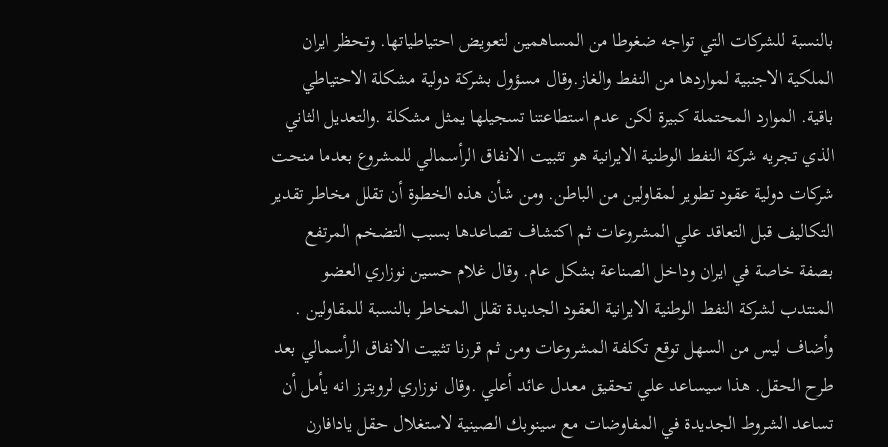بالنسبة للشركات التي تواجه ضغوطا من المساهمين لتعويض احتياطياتها. وتحظر ايران الملكية الاجنبية لمواردها من النفط والغاز.وقال مسؤول بشركة دولية مشكلة الاحتياطي باقية. الموارد المحتملة كبيرة لكن عدم استطاعتنا تسجيلها يمثل مشكلة .والتعديل الثاني الذي تجريه شركة النفط الوطنية الايرانية هو تثبيت الانفاق الرأسمالي للمشروع بعدما منحت شركات دولية عقود تطوير لمقاولين من الباطن. ومن شأن هذه الخطوة أن تقلل مخاطر تقدير التكاليف قبل التعاقد علي المشروعات ثم اكتشاف تصاعدها بسبب التضخم المرتفع بصفة خاصة في ايران وداخل الصناعة بشكل عام. وقال غلام حسين نوزاري العضو المنتدب لشركة النفط الوطنية الايرانية العقود الجديدة تقلل المخاطر بالنسبة للمقاولين . وأضاف ليس من السهل توقع تكلفة المشروعات ومن ثم قررنا تثبيت الانفاق الرأسمالي بعد طرح الحقل. هذا سيساعد علي تحقيق معدل عائد أعلي .وقال نوزاري لرويترز انه يأمل أن تساعد الشروط الجديدة في المفاوضات مع سينوبك الصينية لاستغلال حقل يادافارن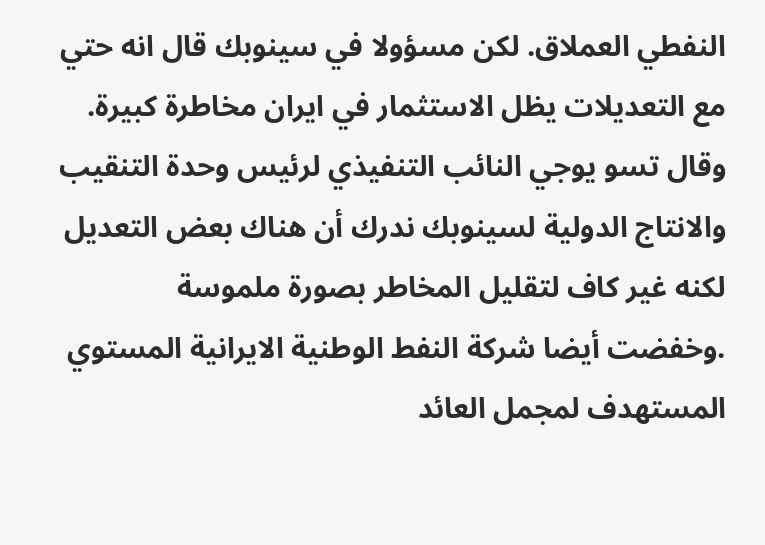النفطي العملاق. لكن مسؤولا في سينوبك قال انه حتي مع التعديلات يظل الاستثمار في ايران مخاطرة كبيرة. وقال تسو يوجي النائب التنفيذي لرئيس وحدة التنقيب والانتاج الدولية لسينوبك ندرك أن هناك بعض التعديل لكنه غير كاف لتقليل المخاطر بصورة ملموسة .وخفضت أيضا شركة النفط الوطنية الايرانية المستوي المستهدف لمجمل العائد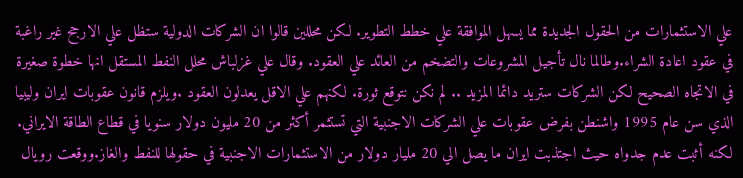علي الاستثمارات من الحقول الجديدة مما يسهل الموافقة علي خطط التطوير. لكن محللين قالوا ان الشركات الدولية ستظل علي الارجح غير راغبة في عقود اعادة الشراء.وطالما نال تأجيل المشروعات والتضخم من العائد علي العقود. وقال علي غزلباش محلل النفط المستقل انها خطوة صغيرة في الاتجاه الصحيح لكن الشركات ستريد دائما المزيد .. لم نكن نتوقع ثورة. لكنهم علي الاقل يعدلون العقود .ويلزم قانون عقوبات ايران وليبيا الذي سن عام 1995 واشنطن بفرض عقوبات علي الشركات الاجنبية التي تستثمر أكثر من 20 مليون دولار سنويا في قطاع الطاقة الايراني. لكنه أثبت عدم جدواه حيث اجتذبت ايران ما يصل الي 20 مليار دولار من الاستثمارات الاجنبية في حقولها للنفط والغاز.ووقعت رويال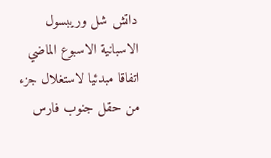داتش شل وريبسول الاسبانية الاسبوع الماضي اتفاقا مبدئيا لاستغلال جزء من حقل جنوب فارس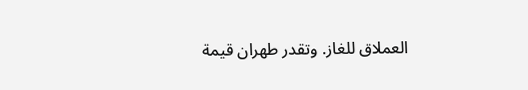العملاق للغاز. وتقدر طهران قيمة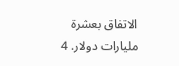الاتفاق بعشرة مليارات دولار. 4